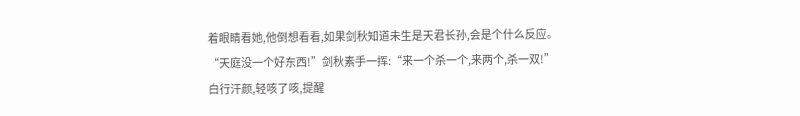着眼睛看她,他倒想看看,如果剑秋知道未生是天君长孙,会是个什么反应。
“天庭没一个好东西!”剑秋素手一挥:“来一个杀一个,来两个,杀一双!”
白行汗颜,轻咳了咳,提醒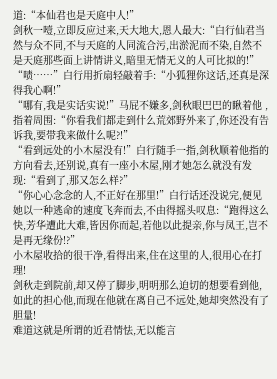道:“本仙君也是天庭中人!”
剑秋一噎,立即反应过来,天大地大,恩人最大:“白行仙君当然与众不同,不与天庭的人同流合污,出淤泥而不染,自然不是天庭那些面上讲情讲义,暗里无情无义的人可比拟的!”
“啧……”白行用折扇轻敲着手:“小狐狸你这话,还真是深得我心啊!”
“哪有,我是实话实说!”马屁不嫌多,剑秋眼巴巴的瞅着他 ,指着周围:“你看我们都走到什么荒郊野外来了,你还没有告诉我,要带我来做什么呢?!”
“看到远处的小木屋没有!”白行随手一指,剑秋顺着他指的方向看去,还别说,真有一座小木屋,刚才她怎么就没有发现:“看到了,那又怎么样?”
“你心心念念的人,不正好在那里!”白行话还没说完,便见她以一种逃命的速度飞奔而去,不由得摇头叹息:“跑得这么快,芳华遭此大难,皆因你而起,若他以此提亲,你与凤王,岂不是再无缘份!?”
小木屋收拾的很干净,看得出来,住在这里的人,很用心在打理!
剑秋走到院前,却又停了脚步,明明那么迫切的想要看到他,如此的担心他,而现在他就在离自己不远处,她却突然没有了胆量!
难道这就是所谓的近君情怯,无以能言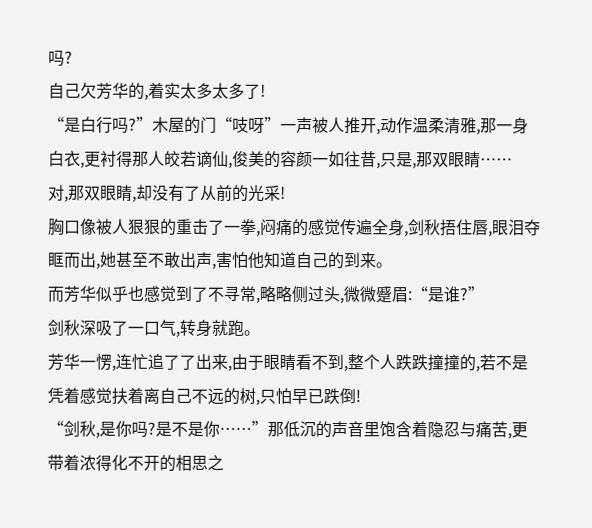吗?
自己欠芳华的,着实太多太多了!
“是白行吗?”木屋的门“吱呀”一声被人推开,动作温柔清雅,那一身白衣,更衬得那人皎若谪仙,俊美的容颜一如往昔,只是,那双眼睛……
对,那双眼睛,却没有了从前的光采!
胸口像被人狠狠的重击了一拳,闷痛的感觉传遍全身,剑秋捂住唇,眼泪夺眶而出,她甚至不敢出声,害怕他知道自己的到来。
而芳华似乎也感觉到了不寻常,略略侧过头,微微蹙眉:“是谁?”
剑秋深吸了一口气,转身就跑。
芳华一愣,连忙追了了出来,由于眼睛看不到,整个人跌跌撞撞的,若不是凭着感觉扶着离自己不远的树,只怕早已跌倒!
“剑秋,是你吗?是不是你……”那低沉的声音里饱含着隐忍与痛苦,更带着浓得化不开的相思之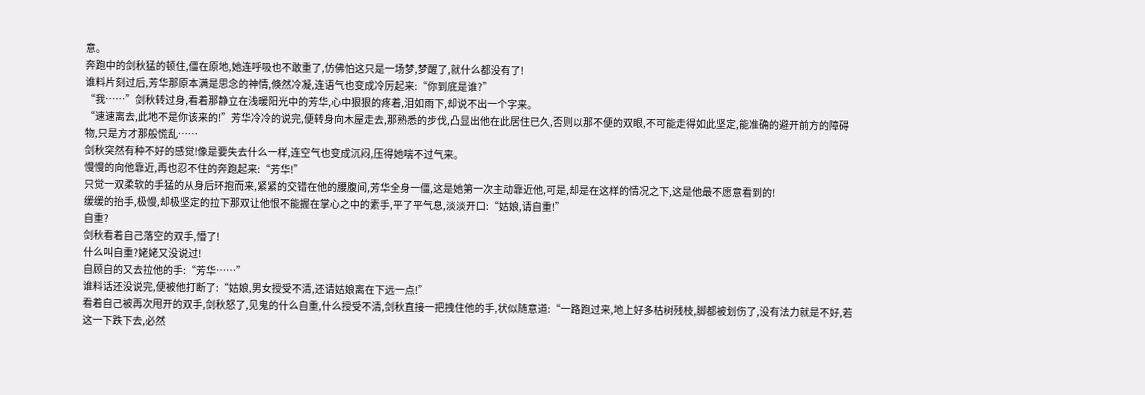意。
奔跑中的剑秋猛的顿住,僵在原地,她连呼吸也不敢重了,仿佛怕这只是一场梦,梦醒了,就什么都没有了!
谁料片刻过后,芳华那原本满是思念的神情,倏然冷凝,连语气也变成冷厉起来:“你到底是谁?”
“我……”剑秋转过身,看着那静立在浅暖阳光中的芳华,心中狠狠的疼着,泪如雨下,却说不出一个字来。
“速速离去,此地不是你该来的!”芳华冷冷的说完,便转身向木屋走去,那熟悉的步伐,凸显出他在此居住已久,否则以那不便的双眼,不可能走得如此坚定,能准确的避开前方的障碍物,只是方才那般慌乱……
剑秋突然有种不好的感觉!像是要失去什么一样,连空气也变成沉闷,压得她喘不过气来。
慢慢的向他靠近,再也忍不住的奔跑起来:“芳华!”
只觉一双柔软的手猛的从身后环抱而来,紧紧的交错在他的腰腹间,芳华全身一僵,这是她第一次主动靠近他,可是,却是在这样的情况之下,这是他最不愿意看到的!
缓缓的抬手,极慢,却极坚定的拉下那双让他恨不能握在掌心之中的素手,平了平气息,淡淡开口:“姑娘,请自重!”
自重?
剑秋看着自己落空的双手,懵了!
什么叫自重?姥姥又没说过!
自顾自的又去拉他的手:“芳华……”
谁料话还没说完,便被他打断了:“姑娘,男女授受不清,还请姑娘离在下远一点!”
看着自己被再次甩开的双手,剑秋怒了,见鬼的什么自重,什么授受不清,剑秋直接一把拽住他的手,状似随意道:“一路跑过来,地上好多枯树残枝,脚都被划伤了,没有法力就是不好,若这一下跌下去,必然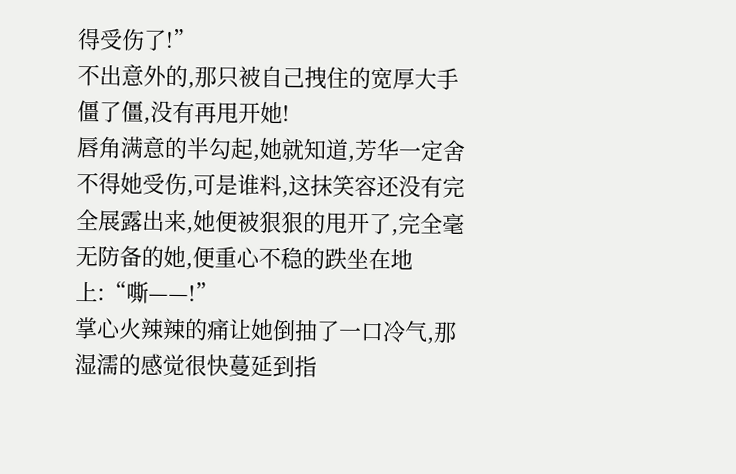得受伤了!”
不出意外的,那只被自己拽住的宽厚大手僵了僵,没有再甩开她!
唇角满意的半勾起,她就知道,芳华一定舍不得她受伤,可是谁料,这抹笑容还没有完全展露出来,她便被狠狠的甩开了,完全毫无防备的她,便重心不稳的跌坐在地上:“嘶——!”
掌心火辣辣的痛让她倒抽了一口冷气,那湿濡的感觉很快蔓延到指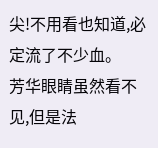尖!不用看也知道,必定流了不少血。
芳华眼睛虽然看不见,但是法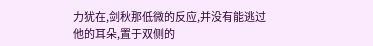力犹在,剑秋那低微的反应,并没有能逃过他的耳朵,置于双侧的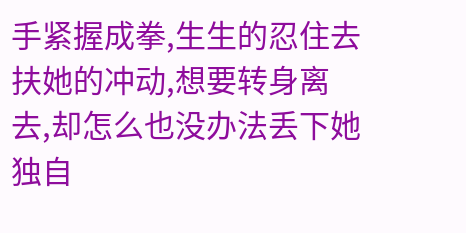手紧握成拳,生生的忍住去扶她的冲动,想要转身离去,却怎么也没办法丢下她独自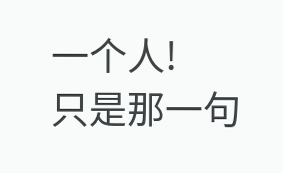一个人!
只是那一句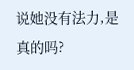说她没有法力,是真的吗?